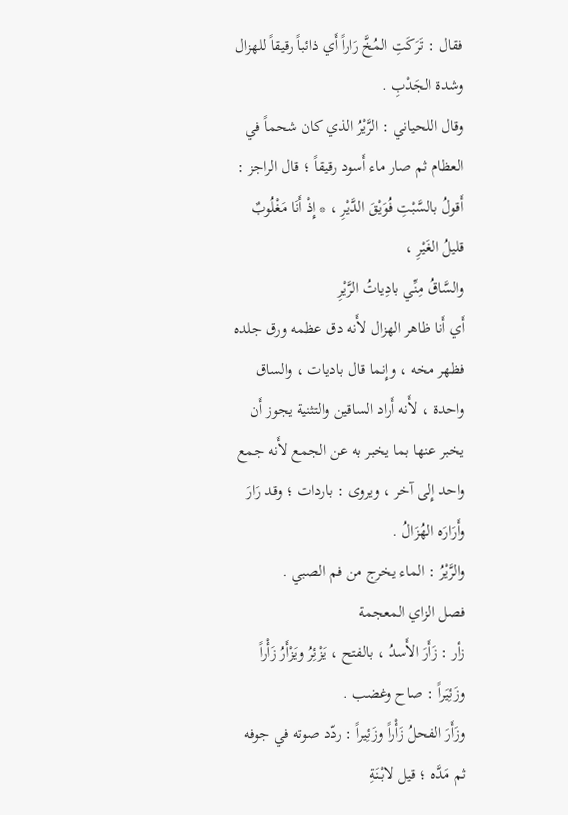فقال : تَرَكَتِ المُخَّ رَاراً أَي ذائباً رقيقاً للهزال وشدة الجَدْبِ .
وقال اللحياني : الرَّيْرُ الذي كان شحماً في العظام ثم صار ماء أَسود رقيقاً ؛ قال الراجز :
أَقولُ بالسَّبْتِ فُوَيْقَ الدَّيْرِ ، * إِذْ أَنَا مَغْلُوبٌ قليلُ الغَيْرِ ،
والسَّاقُ مِنِّي بادِياتُ الرَّيْرِ
أَي أَنا ظاهر الهزال لأَنه دق عظمه ورق جلده فظهر مخه ، وإِنما قال باديات ، والساق واحدة ، لأَنه أَراد الساقين والتثنية يجوز أَن يخبر عنها بما يخبر به عن الجمع لأَنه جمع واحد إِلى آخر ، ويروى : باردات ؛ وقد رَارَ وأَرَارَه الهُزَالُ .
والرَّيْرُ : الماء يخرج من فم الصبي .
فصل الزاي المعجمة
زأر : زَأَرَ الأَسدُ ، بالفتح ، يَزْئِرُ ويَزْأَرُ زَأْراً وزَئِيَراً : صاح وغضب .
وزَأَرَ الفحلُ زَأْراً وزَئِيراً : ردّد صوته في جوفه ثم مَدَّه ؛ قيل لابْنَةِ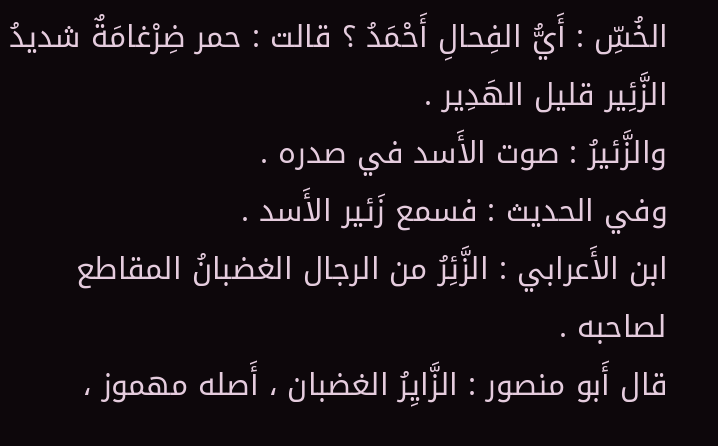الخُسِّ : أَيُّ الفِحالِ أَحْمَدُ ؟ قالت : حمر ضِرْغامَةٌ شديدُ الزَّئِير قليل الهَدِير .
والزَّئيرُ : صوت الأَسد في صدره .
وفي الحديث : فسمع زَئير الأَسد .
ابن الأَعرابي : الزَّئِرُ من الرجال الغضبانُ المقاطع لصاحبه .
قال أَبو منصور : الزَّايِرُ الغضبان ، أَصله مهموز ،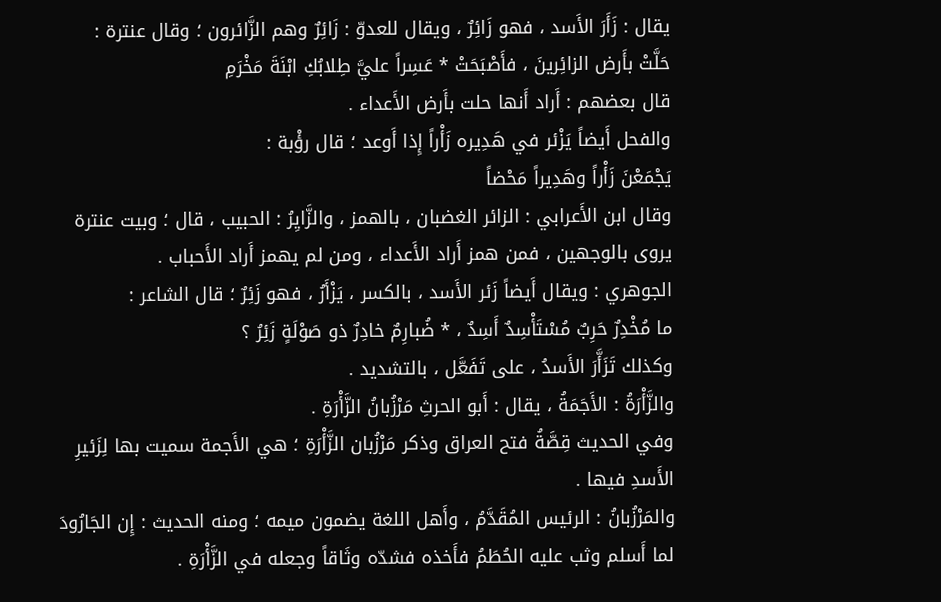يقال : زَأَرَ الأَسد ، فهو زَائِرٌ ، ويقال للعدوّ : زَائِرٌ وهم الزَّائرون ؛ وقال عنترة :
حَلَّتْ بأَرض الزائِرينَ ، فأَصْبَحَتْ * عَسِراً عليَّ طِلابُكِ ابْنَةَ مَخْرَمِ
قال بعضهم : أَراد أَنها حلت بأَرض الأَعداء .
والفحل أَيضاً يَزْئر في هَدِيره زَأْراً إِذا أَوعد ؛ قال رؤْبة :
يَجْمَعْنَ زَأْراً وهَدِيراً مَحْضاً
وقال ابن الأَعرابي : الزائر الغضبان ، بالهمز ، والزَّايِرُ : الحبيب ، قال ؛ وبيت عنترة يروى بالوجهين ، فمن همز أَراد الأَعداء ، ومن لم يهمز أَراد الأَحباب .
الجوهري : ويقال أَيضاً زَئر الأَسد ، بالكسر ، يَزْأَرُ ، فهو زَئِرٌ ؛ قال الشاعر :
ما مُخْدِرٌ حَرِبٌ مُسْتَأْسِدٌ أَسِدٌ ، * ضُبارِمٌ خادِرٌ ذو صَوْلَةٍ زَئِرُ ؟
وكذلك تَزَأَّرَ الأَسدُ ، على تَفَعَّل ، بالتشديد .
والزَّأْرَةُ : الأَجَمَةُ ، يقال : أَبو الحرثِ مَرْزُبانُ الزَّأْرَةِ .
وفي الحديث قِصَّةُ فتح العراق وذكر مَرْزُبان الزَّأْرَةِ ؛ هي الأَجمة سميت بها لِزَئيرِ الأَسدِ فيها .
والمَرْزُبانُ : الرئيس المُقَدَّمُ ، وأَهل اللغة يضمون ميمه ؛ ومنه الحديث : إِن الجَارُودَ لما أَسلم وثب عليه الحُطَمُ فأَخذه فشدّه وثَاقاً وجعله في الزَّأْرَةِ .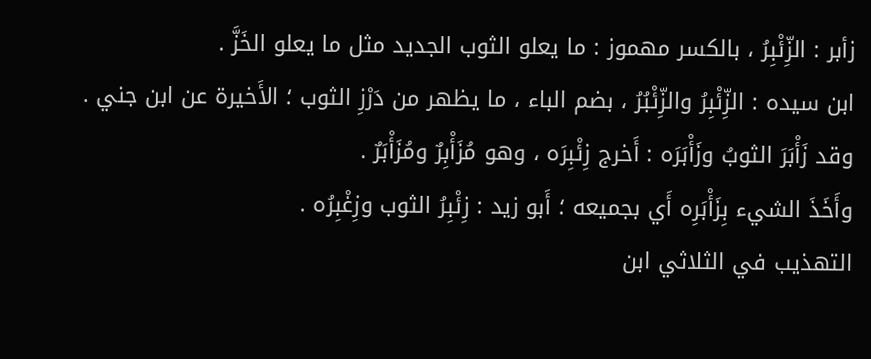زأبر : الزِّئْبِرُ ، بالكسر مهموز : ما يعلو الثوب الجديد مثل ما يعلو الخَزَّ .
ابن سيده : الزِّئْبِرُ والزِّئْبُرُ ، بضم الباء ، ما يظهر من دَرْزِ الثوب ؛ الأَخيرة عن ابن جني .
وقد زَأْبَرَ الثوبُ وزَأْبَرَه : أَخرج زِئْبِرَه ، وهو مُزَأْبِرٌ ومُزَأْبَرٌ .
وأَخَذَ الشيء بِزَأْبَرِه أَي بجميعه ؛ أَبو زيد : زِئْبِرُ الثوب وزِغْبِرُه .
التهذيب في الثلاثي ابن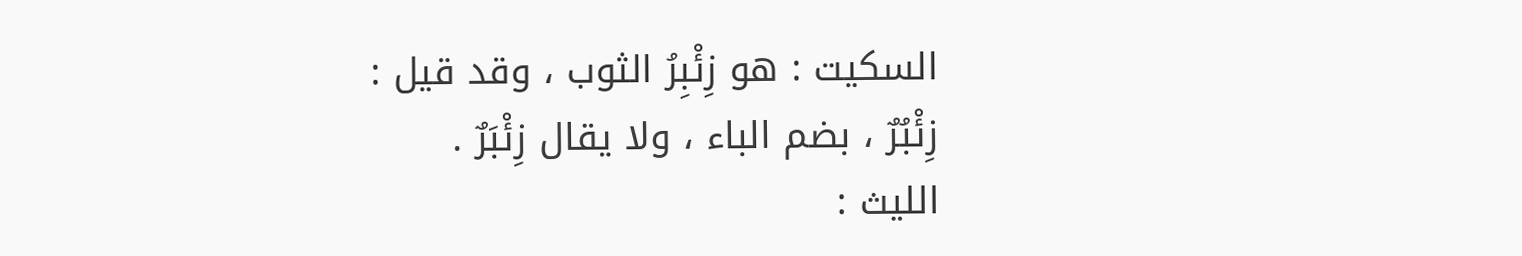السكيت : هو زِئْبِرُ الثوب ، وقد قيل : زِئْبُرٌ ، بضم الباء ، ولا يقال زِئْبَرٌ .
الليث :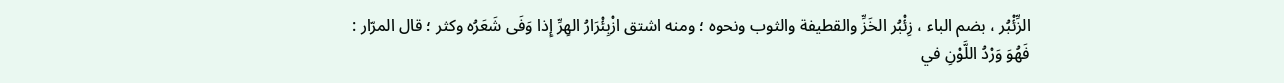الزِّئْبُر ، بضم الباء ، زِئْبُر الخَزِّ والقطيفة والثوب ونحوه ؛ ومنه اشتق ازْبِئْرَارُ الهِرِّ إِذا وَفَى شَعَرُه وكثر ؛ قال المرّار :
فَهُوَ وَرْدُ اللَّوْنِ في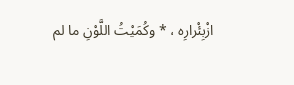ازْبِئْرارِه ، * وكُمَيْتُ اللَّوْنِ ما لم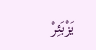يَزْبَئِرْ